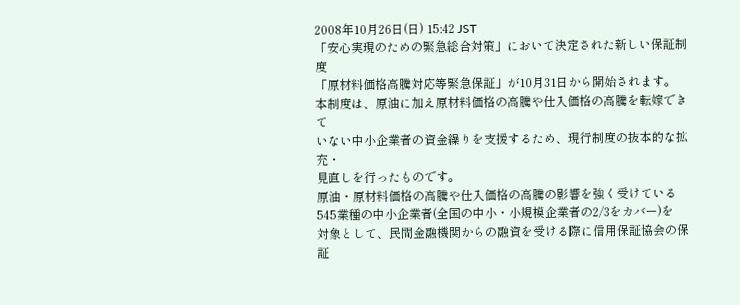2008年10月26日(日) 15:42 JST
「安心実現のための緊急総合対策」において決定された新しい保証制度
「原材料価格高騰対応等緊急保証」が10月31日から開始されます。
本制度は、原油に加え原材料価格の高騰や仕入価格の高騰を転嫁できて
いない中小企業者の資金繰りを支援するため、現行制度の抜本的な拡充・
見直しを行ったものです。
原油・原材料価格の高騰や仕入価格の高騰の影響を強く受けている
545業種の中小企業者(全国の中小・小規模企業者の2/3をカバー)を
対象として、民間金融機関からの融資を受ける際に信用保証協会の保証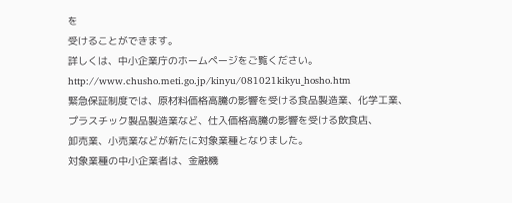を
受けることができます。
詳しくは、中小企業庁のホームページをご覧ください。
http://www.chusho.meti.go.jp/kinyu/081021kikyu_hosho.htm
緊急保証制度では、原材料価格高騰の影響を受ける食品製造業、化学工業、
プラスチック製品製造業など、仕入価格高騰の影響を受ける飲食店、
卸売業、小売業などが新たに対象業種となりました。
対象業種の中小企業者は、金融機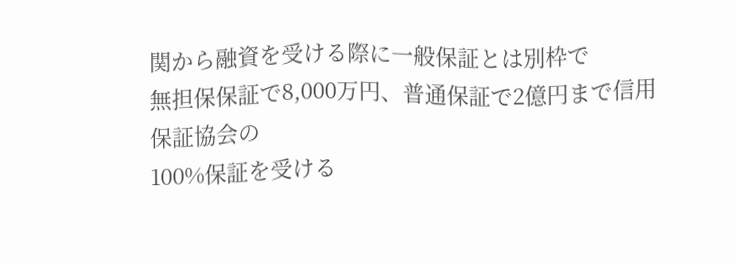関から融資を受ける際に一般保証とは別枠で
無担保保証で8,000万円、普通保証で2億円まで信用保証協会の
100%保証を受ける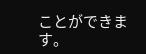ことができます。